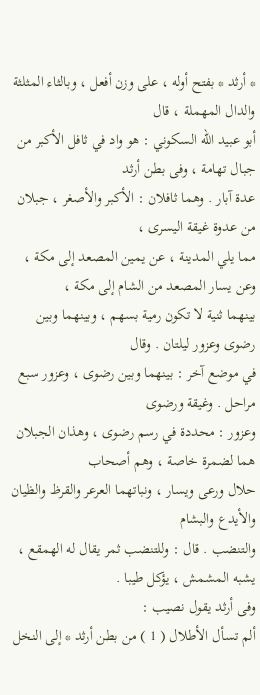* أرثد * بفتح أوله ، على وزن أفعل ، وبالثاء المثلثة والدال المهملة ، قال
أبو عبيد الله السكوني : هو واد في ثافل الأكبر من جبال تهامة ، وفى بطن أرثد
عدة آبار . وهما ثافلان : الأكبر والأصغر ، جبلان من عدوة غيقة اليسرى ،
مما يلي المدينة ، عن يمين المصعد إلى مكة ، وعن يسار المصعد من الشام إلى مكة ،
بينهما ثنية لا تكون رمية بسهم ، وبينهما وبين رضوى وعزور ليلتان . وقال
في موضع آخر : بينهما وبين رضوى ، وعزور سبع مراحل . وغيقة ورضوى
وعزور : محددة في رسم رضوى ، وهذان الجبلان هما لضمرة خاصة ، وهم أصحاب
حلال ورعى ويسار ، ونباتهما العرعر والقرظ والظيان والأيدع والبشام
والتنضب . قال : وللتنضب ثمر يقال له الهمقع ، يشبه المشمش ، يؤكل طيبا .
وفى أرثد يقول نصيب :
ألم تسأل الأطلال ( 1 ) من بطن أرثد * إلى النخل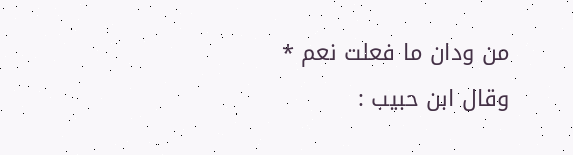من ودان ما فعلت نعم *
وقال ابن حبيب :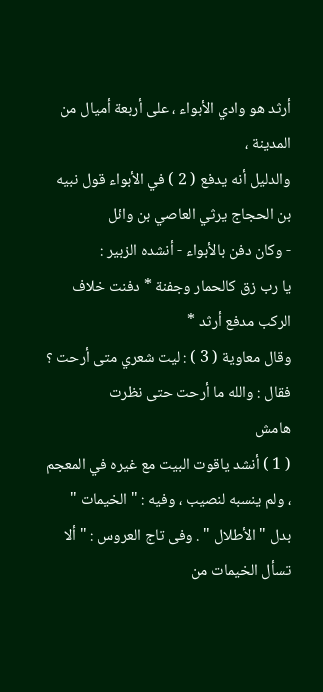أرثد هو وادي الأبواء ، على أربعة أميال من المدينة ،
والدليل أنه يدفع ( 2 ) في الأبواء قول نبيه بن الحجاج يرثي العاصي بن وائل
- وكان دفن بالأبواء - أنشده الزبير :
يا رب زق كالحمار وجفنة * دفنت خلاف الركب مدفع أرثد *
وقال معاوية ( 3 ) : ليت شعري متى أرحت ؟ فقال : والله ما أرحت حتى نظرت
هامش
( 1 ) أنشد ياقوت البيت مع غيره في المعجم ، ولم ينسبه لنصيب ، وفيه : " الخيمات "
بدل " الأطلال " . وفى تاج العروس : " ألا تسأل الخيمات من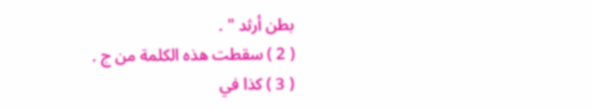بطن أرثد " .
( 2 ) سقطت هذه الكلمة من ج .
( 3 ) كذا في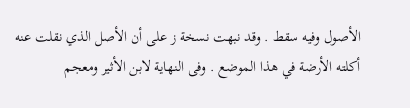الأصول وفيه سقط . وقد نبهت نسخة ز على أن الأصل الذي نقلت عنه
أكلته الأرضة في هذا الموضع . وفى النهاية لابن الأثير ومعجم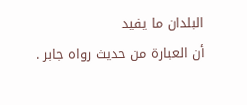البلدان ما يفيد
أن العبارة من حديث رواه جابر .